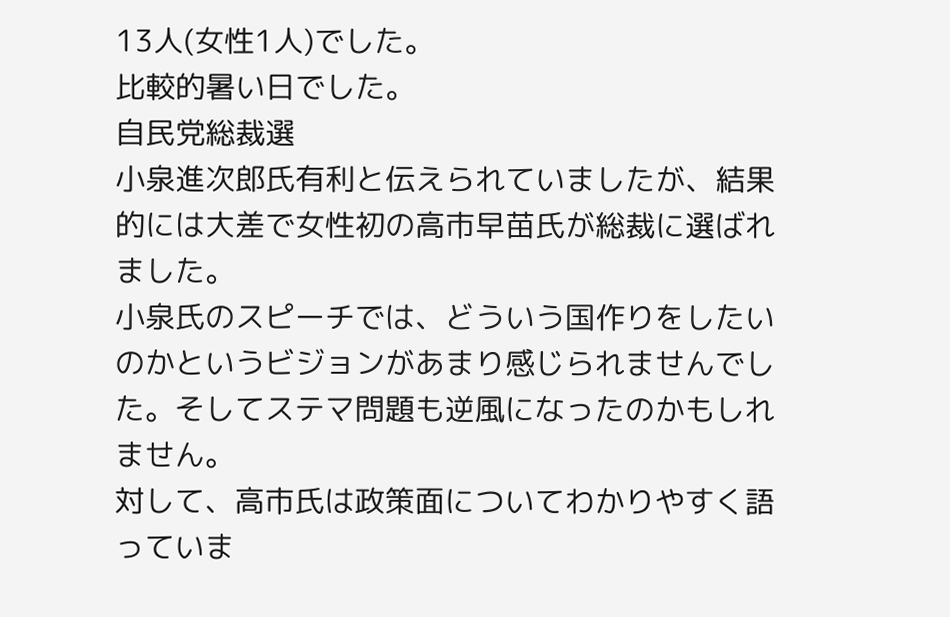13人(女性1人)でした。
比較的暑い日でした。
自民党総裁選
小泉進次郎氏有利と伝えられていましたが、結果的には大差で女性初の高市早苗氏が総裁に選ばれました。
小泉氏のスピーチでは、どういう国作りをしたいのかというビジョンがあまり感じられませんでした。そしてステマ問題も逆風になったのかもしれません。
対して、高市氏は政策面についてわかりやすく語っていま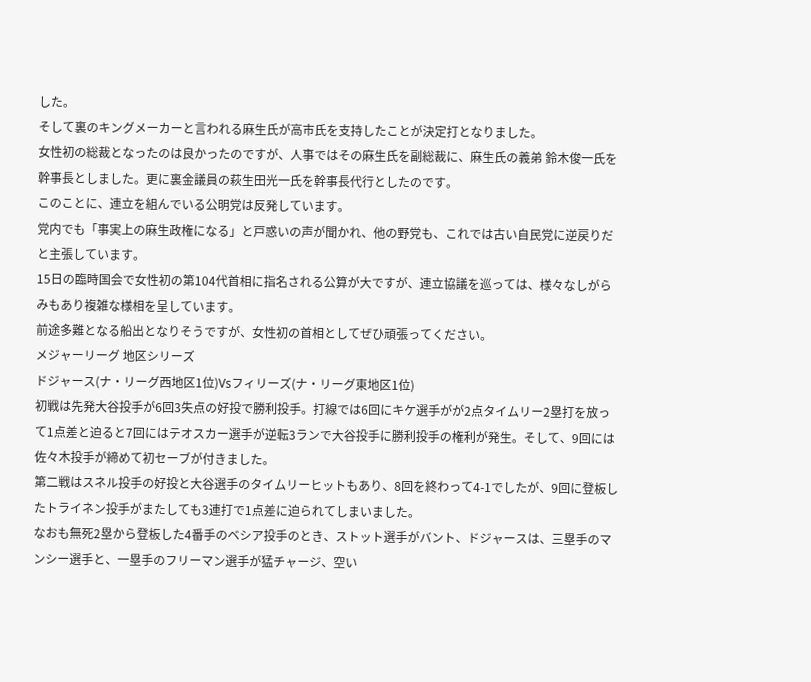した。
そして裏のキングメーカーと言われる麻生氏が高市氏を支持したことが決定打となりました。
女性初の総裁となったのは良かったのですが、人事ではその麻生氏を副総裁に、麻生氏の義弟 鈴木俊一氏を幹事長としました。更に裏金議員の萩生田光一氏を幹事長代行としたのです。
このことに、連立を組んでいる公明党は反発しています。
党内でも「事実上の麻生政権になる」と戸惑いの声が聞かれ、他の野党も、これでは古い自民党に逆戻りだと主張しています。
15日の臨時国会で女性初の第104代首相に指名される公算が大ですが、連立協議を巡っては、様々なしがらみもあり複雑な様相を呈しています。
前途多難となる船出となりそうですが、女性初の首相としてぜひ頑張ってください。
メジャーリーグ 地区シリーズ
ドジャース(ナ・リーグ西地区1位)Vsフィリーズ(ナ・リーグ東地区1位)
初戦は先発大谷投手が6回3失点の好投で勝利投手。打線では6回にキケ選手がが2点タイムリー2塁打を放って1点差と迫ると7回にはテオスカー選手が逆転3ランで大谷投手に勝利投手の権利が発生。そして、9回には佐々木投手が締めて初セーブが付きました。
第二戦はスネル投手の好投と大谷選手のタイムリーヒットもあり、8回を終わって4-1でしたが、9回に登板したトライネン投手がまたしても3連打で1点差に迫られてしまいました。
なおも無死2塁から登板した4番手のベシア投手のとき、ストット選手がバント、ドジャースは、三塁手のマンシー選手と、一塁手のフリーマン選手が猛チャージ、空い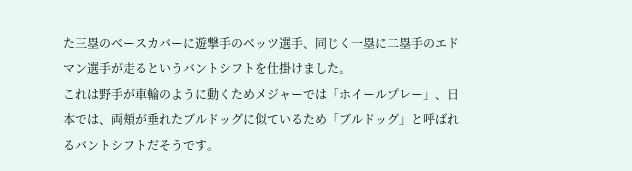た三塁のベースカバーに遊撃手のベッツ選手、同じく一塁に二塁手のエドマン選手が走るというバントシフトを仕掛けました。
これは野手が車輪のように動くためメジャーでは「ホイールプレー」、日本では、両頬が垂れたブルドッグに似ているため「ブルドッグ」と呼ばれるバントシフトだそうです。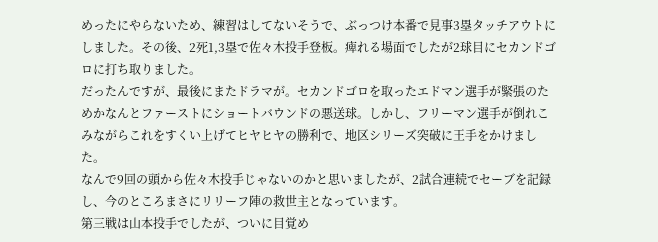めったにやらないため、練習はしてないそうで、ぶっつけ本番で見事3塁タッチアウトにしました。その後、2死1,3塁で佐々木投手登板。痺れる場面でしたが2球目にセカンドゴロに打ち取りました。
だったんですが、最後にまたドラマが。セカンドゴロを取ったエドマン選手が緊張のためかなんとファーストにショートバウンドの悪送球。しかし、フリーマン選手が倒れこみながらこれをすくい上げてヒヤヒヤの勝利で、地区シリーズ突破に王手をかけました。
なんで9回の頭から佐々木投手じゃないのかと思いましたが、2試合連続でセーブを記録し、今のところまさにリリーフ陣の救世主となっています。
第三戦は山本投手でしたが、ついに目覚め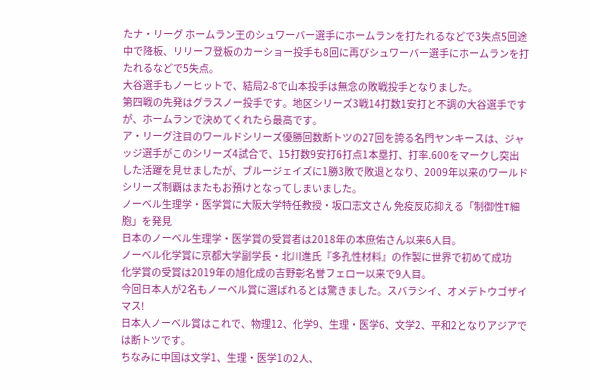たナ・リーグ ホームラン王のシュワーバー選手にホームランを打たれるなどで3失点5回途中で降板、リリーフ登板のカーショー投手も8回に再びシュワーバー選手にホームランを打たれるなどで5失点。
大谷選手もノーヒットで、結局2-8で山本投手は無念の敗戦投手となりました。
第四戦の先発はグラスノー投手です。地区シリーズ3戦14打数1安打と不調の大谷選手ですが、ホームランで決めてくれたら最高です。
ア・リーグ注目のワールドシリーズ優勝回数断トツの27回を誇る名門ヤンキースは、ジャッジ選手がこのシリーズ4試合で、15打数9安打6打点1本塁打、打率.600をマークし突出した活躍を見せましたが、ブルージェイズに1勝3敗で敗退となり、2009年以来のワールドシリーズ制覇はまたもお預けとなってしまいました。
ノーベル生理学・医学賞に大阪大学特任教授・坂口志文さん 免疫反応抑える「制御性T細胞」を発見
日本のノーベル生理学・医学賞の受賞者は2018年の本庶佑さん以来6人目。
ノーベル化学賞に京都大学副学長・北川進氏『多孔性材料』の作製に世界で初めて成功
化学賞の受賞は2019年の旭化成の吉野彰名誉フェロー以来で9人目。
今回日本人が2名もノーベル賞に選ばれるとは驚きました。スバラシイ、オメデトウゴザイマス!
日本人ノーベル賞はこれで、物理12、化学9、生理・医学6、文学2、平和2となりアジアでは断トツです。
ちなみに中国は文学1、生理・医学1の2人、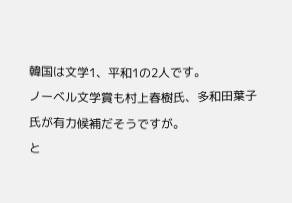韓国は文学1、平和1の2人です。
ノーベル文学賞も村上春樹氏、多和田葉子氏が有力候補だそうですが。
と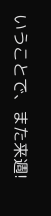いうことで、また来週!